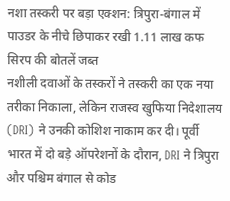नशा तस्करी पर बड़ा एक्शन: त्रिपुरा-बंगाल में पाउडर के नीचे छिपाकर रखी 1.11 लाख कफ सिरप की बोतलें जब्त
नशीली दवाओं के तस्करों ने तस्करी का एक नया तरीका निकाला, लेकिन राजस्व खुफिया निदेशालय (DRI) ने उनकी कोशिश नाकाम कर दी। पूर्वी भारत में दो बड़े ऑपरेशनों के दौरान, DRI ने त्रिपुरा और पश्चिम बंगाल से कोड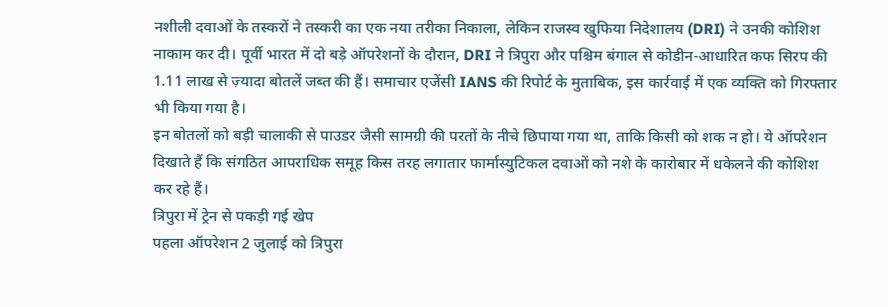नशीली दवाओं के तस्करों ने तस्करी का एक नया तरीका निकाला, लेकिन राजस्व खुफिया निदेशालय (DRI) ने उनकी कोशिश नाकाम कर दी। पूर्वी भारत में दो बड़े ऑपरेशनों के दौरान, DRI ने त्रिपुरा और पश्चिम बंगाल से कोडीन-आधारित कफ सिरप की 1.11 लाख से ज़्यादा बोतलें जब्त की हैं। समाचार एजेंसी IANS की रिपोर्ट के मुताबिक, इस कार्रवाई में एक व्यक्ति को गिरफ्तार भी किया गया है।
इन बोतलों को बड़ी चालाकी से पाउडर जैसी सामग्री की परतों के नीचे छिपाया गया था, ताकि किसी को शक न हो। ये ऑपरेशन दिखाते हैं कि संगठित आपराधिक समूह किस तरह लगातार फार्मास्युटिकल दवाओं को नशे के कारोबार में धकेलने की कोशिश कर रहे हैं।
त्रिपुरा में ट्रेन से पकड़ी गई खेप
पहला ऑपरेशन 2 जुलाई को त्रिपुरा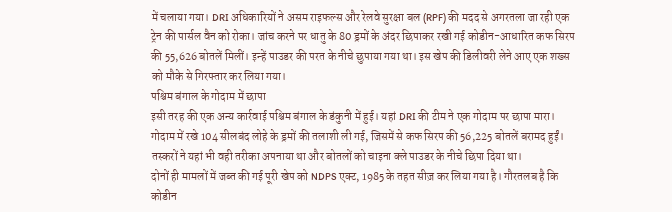में चलाया गया। DRI अधिकारियों ने असम राइफल्स और रेलवे सुरक्षा बल (RPF) की मदद से अगरतला जा रही एक ट्रेन की पार्सल वैन को रोका। जांच करने पर धातु के 80 ड्रमों के अंदर छिपाकर रखी गई कोडीन-आधारित कफ सिरप की 55,626 बोतलें मिलीं। इन्हें पाउडर की परत के नीचे छुपाया गया था। इस खेप की डिलीवरी लेने आए एक शख्स को मौके से गिरफ्तार कर लिया गया।
पश्चिम बंगाल के गोदाम में छापा
इसी तरह की एक अन्य कार्रवाई पश्चिम बंगाल के डंकुनी में हुई। यहां DRI की टीम ने एक गोदाम पर छापा मारा। गोदाम में रखे 104 सीलबंद लोहे के ड्रमों की तलाशी ली गई, जिसमें से कफ सिरप की 56,225 बोतलें बरामद हुईं। तस्करों ने यहां भी वही तरीका अपनाया था और बोतलों को चाइना क्ले पाउडर के नीचे छिपा दिया था।
दोनों ही मामलों में जब्त की गई पूरी खेप को NDPS एक्ट, 1985 के तहत सीज़ कर लिया गया है। गौरतलब है कि कोडीन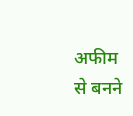अफीम से बनने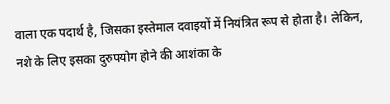वाला एक पदार्थ है, जिसका इस्तेमाल दवाइयों में नियंत्रित रूप से होता है। लेकिन, नशे के लिए इसका दुरुपयोग होने की आशंका के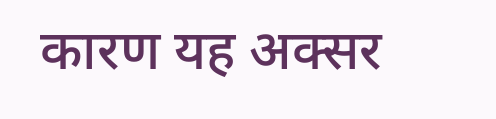कारण यह अक्सर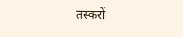तस्करों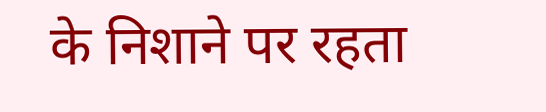के निशाने पर रहता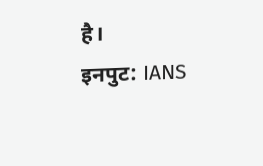है।
इनपुट: IANS